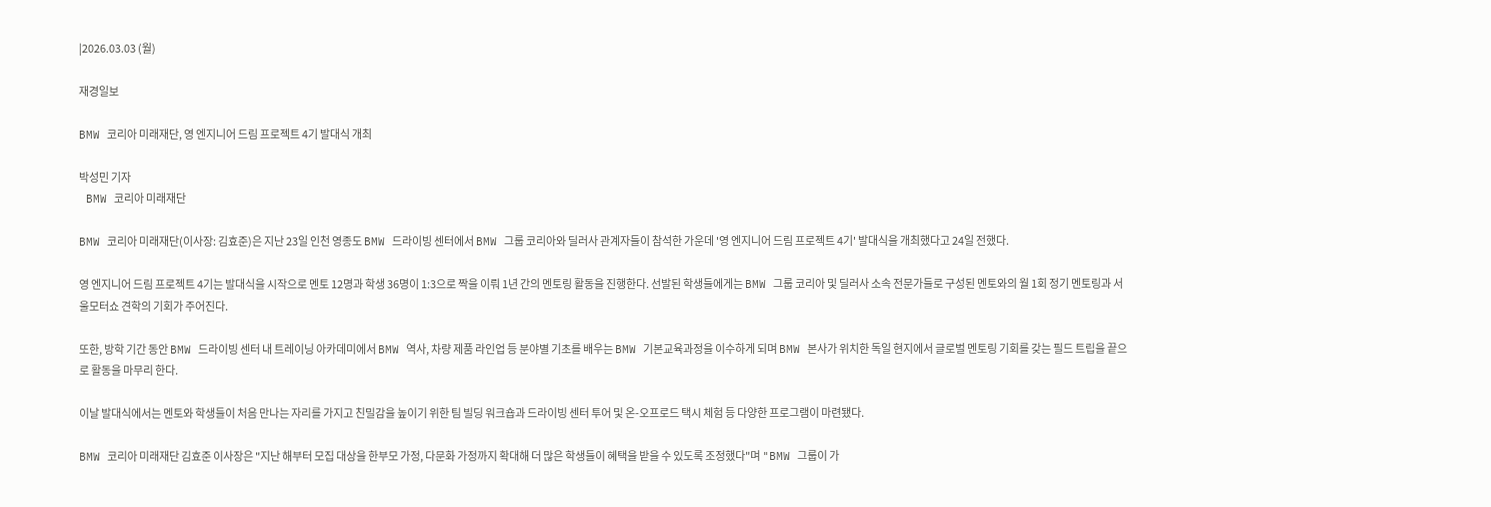|2026.03.03 (월)

재경일보

BMW 코리아 미래재단, 영 엔지니어 드림 프로젝트 4기 발대식 개최

박성민 기자
 BMW 코리아 미래재단

BMW 코리아 미래재단(이사장: 김효준)은 지난 23일 인천 영종도 BMW 드라이빙 센터에서 BMW 그룹 코리아와 딜러사 관계자들이 참석한 가운데 '영 엔지니어 드림 프로젝트 4기' 발대식을 개최했다고 24일 전했다.

영 엔지니어 드림 프로젝트 4기는 발대식을 시작으로 멘토 12명과 학생 36명이 1:3으로 짝을 이뤄 1년 간의 멘토링 활동을 진행한다. 선발된 학생들에게는 BMW 그룹 코리아 및 딜러사 소속 전문가들로 구성된 멘토와의 월 1회 정기 멘토링과 서울모터쇼 견학의 기회가 주어진다.

또한, 방학 기간 동안 BMW 드라이빙 센터 내 트레이닝 아카데미에서 BMW 역사, 차량 제품 라인업 등 분야별 기초를 배우는 BMW 기본교육과정을 이수하게 되며 BMW 본사가 위치한 독일 현지에서 글로벌 멘토링 기회를 갖는 필드 트립을 끝으로 활동을 마무리 한다.

이날 발대식에서는 멘토와 학생들이 처음 만나는 자리를 가지고 친밀감을 높이기 위한 팀 빌딩 워크숍과 드라이빙 센터 투어 및 온-오프로드 택시 체험 등 다양한 프로그램이 마련됐다.

BMW 코리아 미래재단 김효준 이사장은 "지난 해부터 모집 대상을 한부모 가정, 다문화 가정까지 확대해 더 많은 학생들이 혜택을 받을 수 있도록 조정했다"며 "BMW 그룹이 가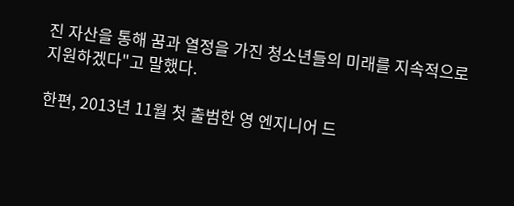진 자산을 통해 꿈과 열정을 가진 청소년들의 미래를 지속적으로 지원하겠다"고 말했다.

한편, 2013년 11월 첫 출범한 영 엔지니어 드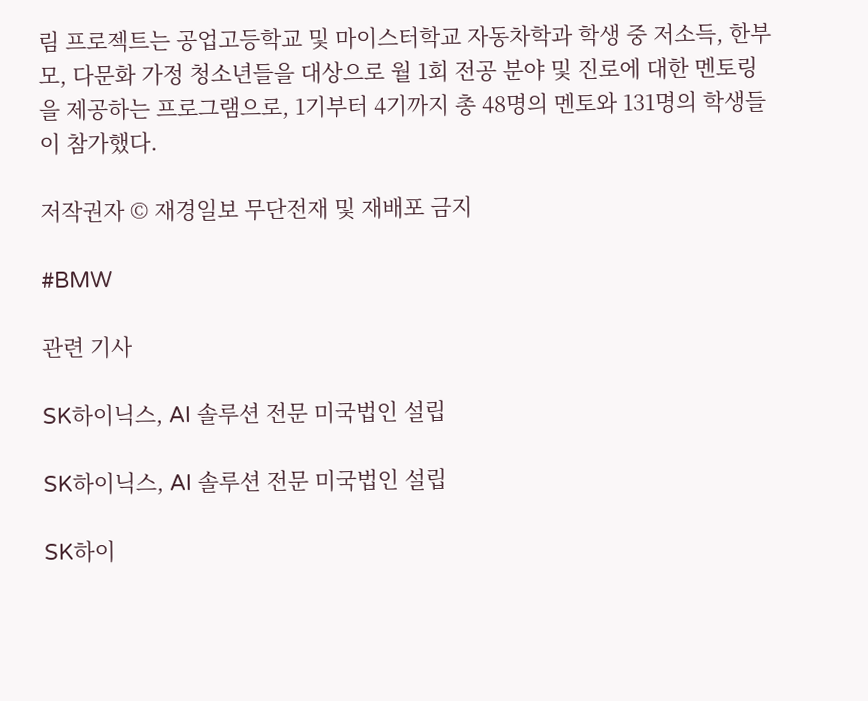림 프로젝트는 공업고등학교 및 마이스터학교 자동차학과 학생 중 저소득, 한부모, 다문화 가정 청소년들을 대상으로 월 1회 전공 분야 및 진로에 대한 멘토링을 제공하는 프로그램으로, 1기부터 4기까지 총 48명의 멘토와 131명의 학생들이 참가했다.

저작권자 © 재경일보 무단전재 및 재배포 금지

#BMW

관련 기사

SK하이닉스, AI 솔루션 전문 미국법인 설립

SK하이닉스, AI 솔루션 전문 미국법인 설립

SK하이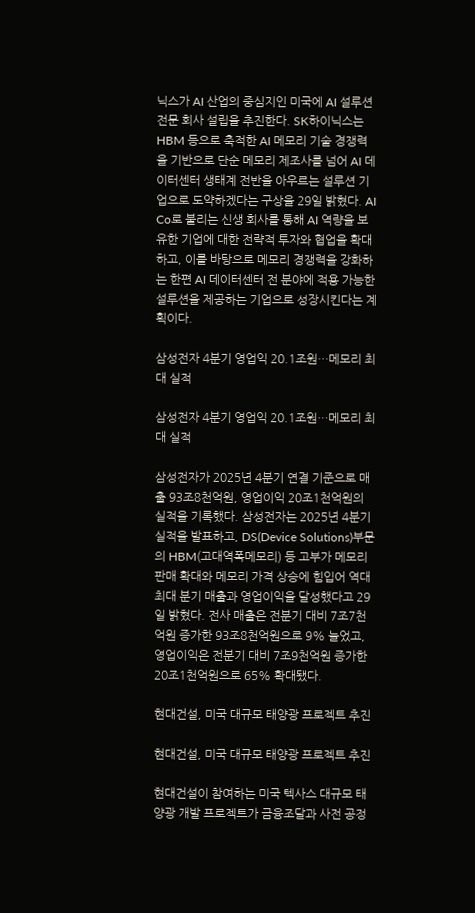닉스가 AI 산업의 중심지인 미국에 AI 설루션 전문 회사 설립을 추진한다. SK하이닉스는 HBM 등으로 축적한 AI 메모리 기술 경쟁력을 기반으로 단순 메모리 제조사를 넘어 AI 데이터센터 생태계 전반을 아우르는 설루션 기업으로 도약하겠다는 구상을 29일 밝혔다. AI Co로 불리는 신생 회사를 통해 AI 역량을 보유한 기업에 대한 전략적 투자와 협업을 확대하고, 이를 바탕으로 메모리 경쟁력을 강화하는 한편 AI 데이터센터 전 분야에 적용 가능한 설루션을 제공하는 기업으로 성장시킨다는 계획이다.

삼성전자 4분기 영업익 20.1조원…메모리 최대 실적

삼성전자 4분기 영업익 20.1조원…메모리 최대 실적

삼성전자가 2025년 4분기 연결 기준으로 매출 93조8천억원, 영업이익 20조1천억원의 실적을 기록했다. 삼성전자는 2025년 4분기 실적을 발표하고, DS(Device Solutions)부문의 HBM(고대역폭메모리) 등 고부가 메모리 판매 확대와 메모리 가격 상승에 힘입어 역대 최대 분기 매출과 영업이익을 달성했다고 29일 밝혔다. 전사 매출은 전분기 대비 7조7천억원 증가한 93조8천억원으로 9% 늘었고, 영업이익은 전분기 대비 7조9천억원 증가한 20조1천억원으로 65% 확대됐다.

현대건설, 미국 대규모 태양광 프로젝트 추진

현대건설, 미국 대규모 태양광 프로젝트 추진

현대건설이 참여하는 미국 텍사스 대규모 태양광 개발 프로젝트가 금융조달과 사전 공정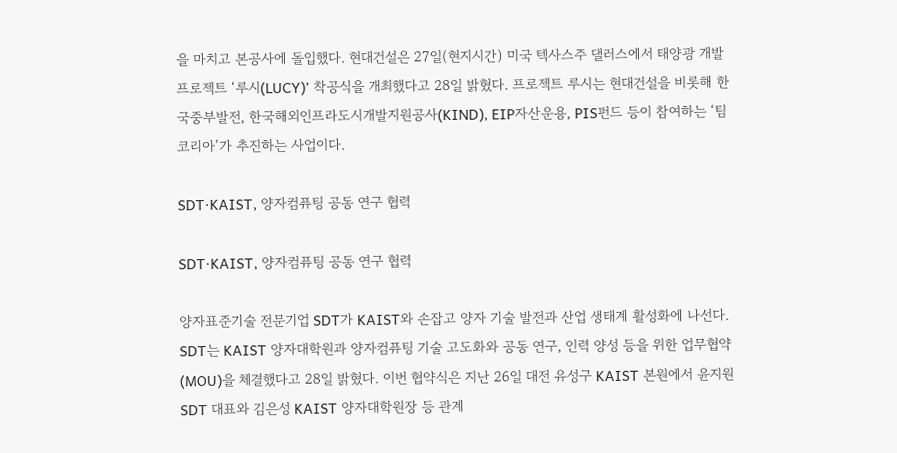을 마치고 본공사에 돌입했다. 현대건설은 27일(현지시간) 미국 텍사스주 댈러스에서 태양광 개발 프로젝트 ‘루시(LUCY)’ 착공식을 개최했다고 28일 밝혔다. 프로젝트 루시는 현대건설을 비롯해 한국중부발전, 한국해외인프라도시개발지원공사(KIND), EIP자산운용, PIS펀드 등이 참여하는 ‘팀 코리아’가 추진하는 사업이다.

SDT·KAIST, 양자컴퓨팅 공동 연구 협력

SDT·KAIST, 양자컴퓨팅 공동 연구 협력

양자표준기술 전문기업 SDT가 KAIST와 손잡고 양자 기술 발전과 산업 생태계 활성화에 나선다. SDT는 KAIST 양자대학원과 양자컴퓨팅 기술 고도화와 공동 연구, 인력 양성 등을 위한 업무협약(MOU)을 체결했다고 28일 밝혔다. 이번 협약식은 지난 26일 대전 유성구 KAIST 본원에서 윤지원 SDT 대표와 김은성 KAIST 양자대학원장 등 관계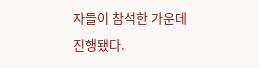자들이 참석한 가운데 진행됐다.